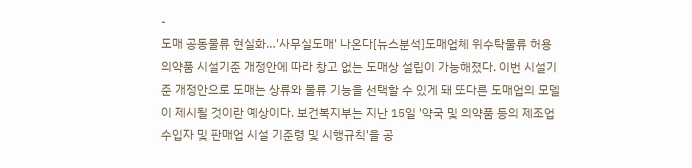-
도매 공동물류 현실화…'사무실도매' 나온다[뉴스분석]도매업체 위수탁물류 허용 의약품 시설기준 개정안에 따라 창고 없는 도매상 설립이 가능해졌다. 이번 시설기준 개정안으로 도매는 상류와 물류 기능을 선택할 수 있게 돼 또다른 도매업의 모델이 제시될 것이란 예상이다. 보건복지부는 지난 15일 '약국 및 의약품 등의 제조업 수입자 및 판매업 시설 기준령 및 시행규칙'을 공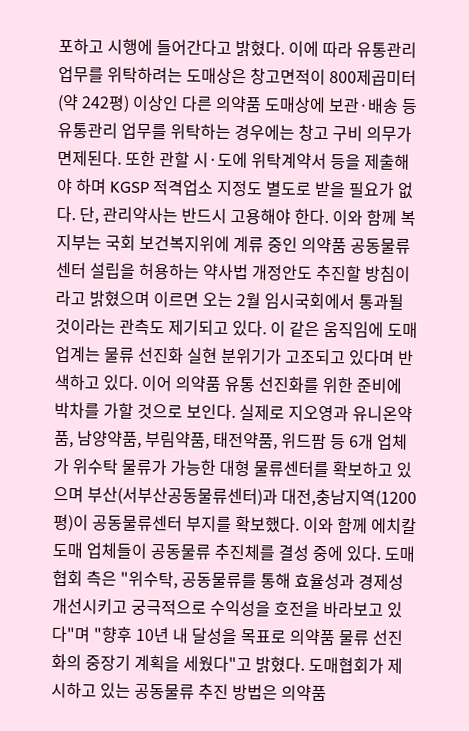포하고 시행에 들어간다고 밝혔다. 이에 따라 유통관리업무를 위탁하려는 도매상은 창고면적이 800제곱미터(약 242평) 이상인 다른 의약품 도매상에 보관·배송 등 유통관리 업무를 위탁하는 경우에는 창고 구비 의무가 면제된다. 또한 관할 시·도에 위탁계약서 등을 제출해야 하며 KGSP 적격업소 지정도 별도로 받을 필요가 없다. 단, 관리약사는 반드시 고용해야 한다. 이와 함께 복지부는 국회 보건복지위에 계류 중인 의약품 공동물류센터 설립을 허용하는 약사법 개정안도 추진할 방침이라고 밝혔으며 이르면 오는 2월 임시국회에서 통과될 것이라는 관측도 제기되고 있다. 이 같은 움직임에 도매업계는 물류 선진화 실현 분위기가 고조되고 있다며 반색하고 있다. 이어 의약품 유통 선진화를 위한 준비에 박차를 가할 것으로 보인다. 실제로 지오영과 유니온약품, 남양약품, 부림약품, 태전약품, 위드팜 등 6개 업체가 위수탁 물류가 가능한 대형 물류센터를 확보하고 있으며 부산(서부산공동물류센터)과 대전,충남지역(1200평)이 공동물류센터 부지를 확보했다. 이와 함께 에치칼도매 업체들이 공동물류 추진체를 결성 중에 있다. 도매협회 측은 "위수탁, 공동물류를 통해 효율성과 경제성 개선시키고 궁극적으로 수익성을 호전을 바라보고 있다"며 "향후 10년 내 달성을 목표로 의약품 물류 선진화의 중장기 계획을 세웠다"고 밝혔다. 도매협회가 제시하고 있는 공동물류 추진 방법은 의약품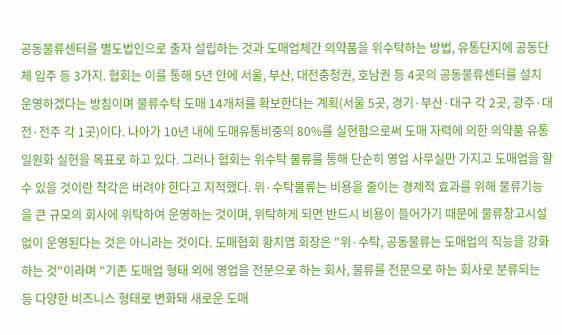공동물류센터를 별도법인으로 출자 설립하는 것과 도매업체간 의약품을 위수탁하는 방법, 유통단지에 공동단체 입주 등 3가지. 협회는 이를 통해 5년 안에 서울, 부산, 대전충청권, 호남권 등 4곳의 공동물류센터를 설치 운영하겠다는 방침이며 물류수탁 도매 14개처를 확보한다는 계획(서울 5곳, 경기·부산·대구 각 2곳, 광주·대전·전주 각 1곳)이다. 나아가 10년 내에 도매유통비중의 80%를 실현함으로써 도매 자력에 의한 의약품 유통일원화 실현을 목표로 하고 있다. 그러나 협회는 위수탁 물류를 통해 단순히 영업 사무실만 가지고 도매업을 할 수 있을 것이란 착각은 버려야 한다고 지적했다. 위·수탁물류는 비용을 줄이는 경제적 효과를 위해 물류기능을 큰 규모의 회사에 위탁하여 운영하는 것이며, 위탁하게 되면 반드시 비용이 들어가기 때문에 물류창고시설 없이 운영된다는 것은 아니라는 것이다. 도매협회 황치엽 회장은 "위·수탁, 공동물류는 도매업의 직능을 강화하는 것"이라며 "기존 도매업 형태 외에 영업을 전문으로 하는 회사, 물류를 전문으로 하는 회사로 분류되는 등 다양한 비즈니스 형태로 변화돼 새로운 도매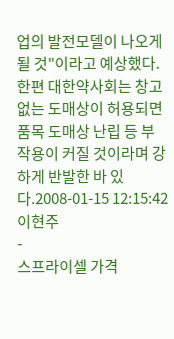업의 발전모델이 나오게 될 것"이라고 예상했다. 한편 대한약사회는 창고 없는 도매상이 허용되면 품목 도매상 난립 등 부작용이 커질 것이라며 강하게 반발한 바 있다.2008-01-15 12:15:42이현주
-
스프라이셀 가격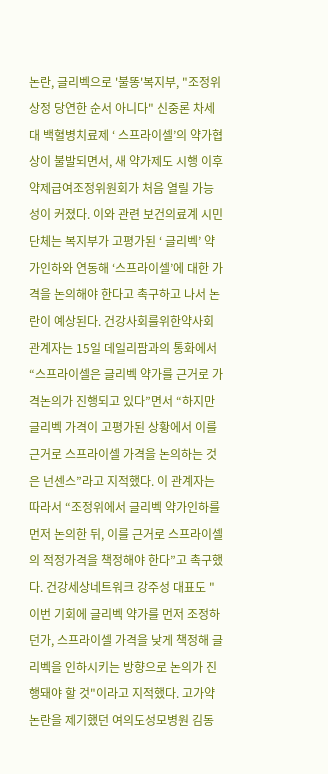논란, 글리벡으로 '불똥'복지부, "조정위 상정 당연한 순서 아니다" 신중론 차세대 백혈병치료제 ‘ 스프라이셀’의 약가협상이 불발되면서, 새 약가제도 시행 이후 약제급여조정위원회가 처음 열릴 가능성이 커졌다. 이와 관련 보건의료계 시민단체는 복지부가 고평가된 ‘ 글리벡’ 약가인하와 연동해 ‘스프라이셀’에 대한 가격을 논의해야 한다고 촉구하고 나서 논란이 예상된다. 건강사회를위한약사회 관계자는 15일 데일리팜과의 통화에서 “스프라이셀은 글리벡 약가를 근거로 가격논의가 진행되고 있다”면서 “하지만 글리벡 가격이 고평가된 상황에서 이를 근거로 스프라이셀 가격을 논의하는 것은 넌센스”라고 지적했다. 이 관계자는 따라서 “조정위에서 글리벡 약가인하를 먼저 논의한 뒤, 이를 근거로 스프라이셀의 적정가격을 책정해야 한다”고 촉구했다. 건강세상네트워크 강주성 대표도 "이번 기회에 글리벡 약가를 먼저 조정하던가, 스프라이셀 가격을 낮게 책정해 글리벡을 인하시키는 방향으로 논의가 진행돼야 할 것"이라고 지적했다. 고가약 논란을 제기했던 여의도성모병원 김동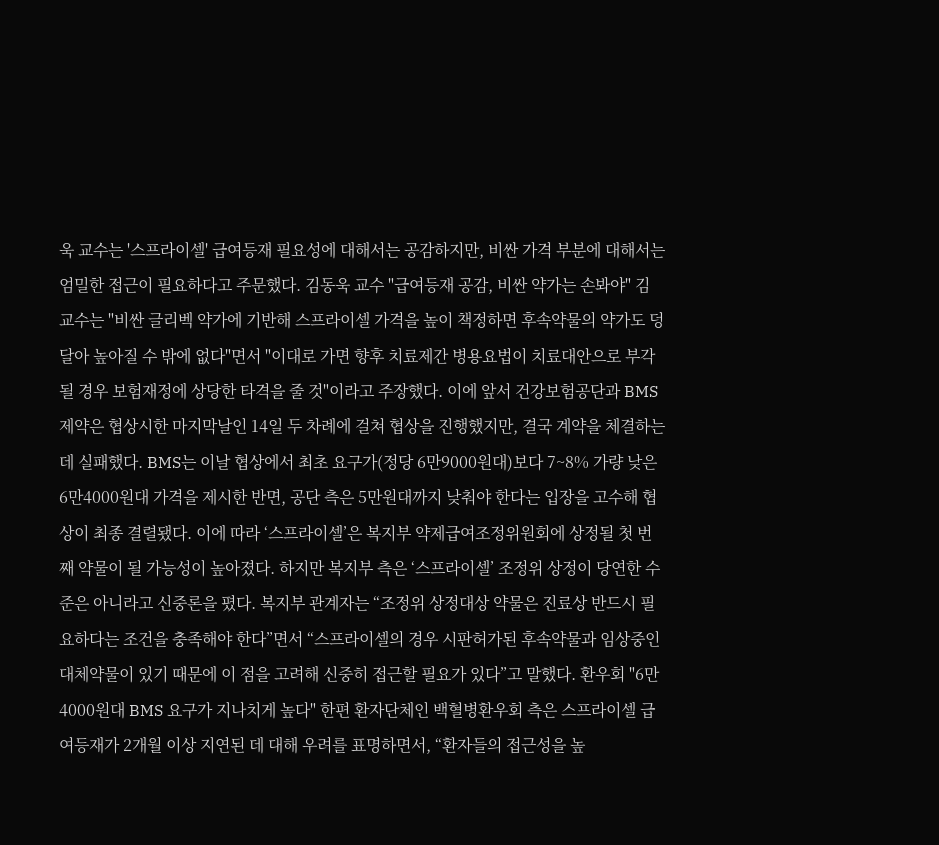욱 교수는 '스프라이셀' 급여등재 필요성에 대해서는 공감하지만, 비싼 가격 부분에 대해서는 엄밀한 접근이 필요하다고 주문했다. 김동욱 교수 "급여등재 공감, 비싼 약가는 손봐야" 김 교수는 "비싼 글리벡 약가에 기반해 스프라이셀 가격을 높이 책정하면 후속약물의 약가도 덩달아 높아질 수 밖에 없다"면서 "이대로 가면 향후 치료제간 병용요법이 치료대안으로 부각될 경우 보험재정에 상당한 타격을 줄 것"이라고 주장했다. 이에 앞서 건강보험공단과 BMS제약은 협상시한 마지막날인 14일 두 차례에 걸쳐 협상을 진행했지만, 결국 계약을 체결하는 데 실패했다. BMS는 이날 협상에서 최초 요구가(정당 6만9000원대)보다 7~8% 가량 낮은 6만4000원대 가격을 제시한 반면, 공단 측은 5만원대까지 낮춰야 한다는 입장을 고수해 협상이 최종 결렬됐다. 이에 따라 ‘스프라이셀’은 복지부 약제급여조정위원회에 상정될 첫 번째 약물이 될 가능성이 높아졌다. 하지만 복지부 측은 ‘스프라이셀’ 조정위 상정이 당연한 수준은 아니라고 신중론을 폈다. 복지부 관계자는 “조정위 상정대상 약물은 진료상 반드시 필요하다는 조건을 충족해야 한다”면서 “스프라이셀의 경우 시판허가된 후속약물과 임상중인 대체약물이 있기 때문에 이 점을 고려해 신중히 접근할 필요가 있다”고 말했다. 환우회 "6만4000원대 BMS 요구가 지나치게 높다" 한편 환자단체인 백혈병환우회 측은 스프라이셀 급여등재가 2개월 이상 지연된 데 대해 우려를 표명하면서, “환자들의 접근성을 높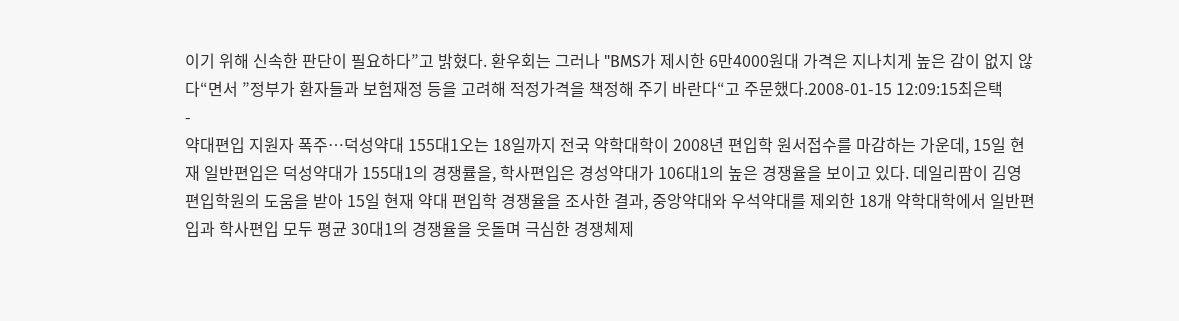이기 위해 신속한 판단이 필요하다”고 밝혔다. 환우회는 그러나 "BMS가 제시한 6만4000원대 가격은 지나치게 높은 감이 없지 않다“면서 ”정부가 환자들과 보험재정 등을 고려해 적정가격을 책정해 주기 바란다“고 주문했다.2008-01-15 12:09:15최은택
-
약대편입 지원자 폭주…덕성약대 155대1오는 18일까지 전국 약학대학이 2008년 편입학 원서접수를 마감하는 가운데, 15일 현재 일반편입은 덕성약대가 155대1의 경쟁률을, 학사편입은 경성약대가 106대1의 높은 경쟁율을 보이고 있다. 데일리팜이 김영편입학원의 도움을 받아 15일 현재 약대 편입학 경쟁율을 조사한 결과, 중앙약대와 우석약대를 제외한 18개 약학대학에서 일반편입과 학사편입 모두 평균 30대1의 경쟁율을 웃돌며 극심한 경쟁체제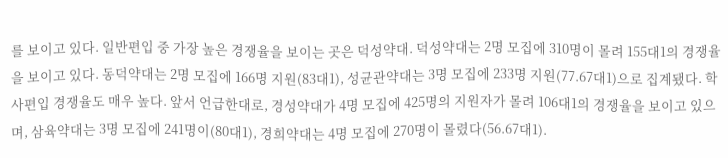를 보이고 있다. 일반편입 중 가장 높은 경쟁율을 보이는 곳은 덕성약대. 덕성약대는 2명 모집에 310명이 몰려 155대1의 경쟁율을 보이고 있다. 동덕약대는 2명 모집에 166명 지원(83대1), 성균관약대는 3명 모집에 233명 지원(77.67대1)으로 집계됐다. 학사편입 경쟁율도 매우 높다. 앞서 언급한대로, 경성약대가 4명 모집에 425명의 지원자가 몰려 106대1의 경쟁율을 보이고 있으며, 삼육약대는 3명 모집에 241명이(80대1), 경희약대는 4명 모집에 270명이 몰렸다(56.67대1).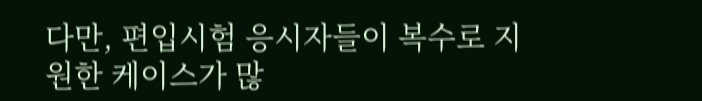다만, 편입시험 응시자들이 복수로 지원한 케이스가 많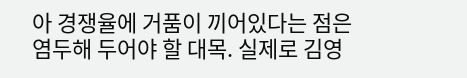아 경쟁율에 거품이 끼어있다는 점은 염두해 두어야 할 대목. 실제로 김영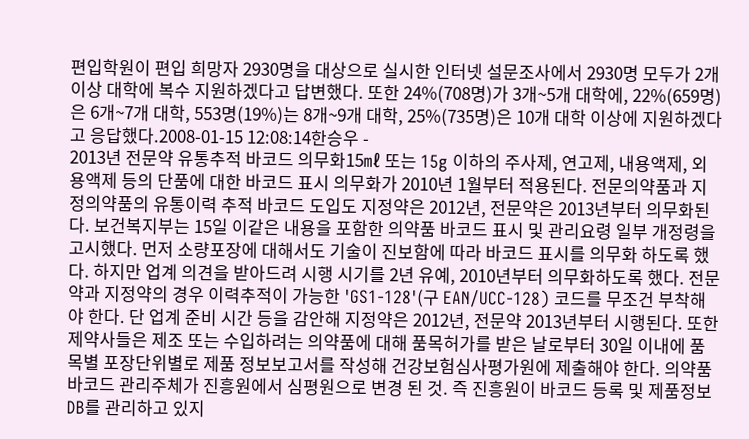편입학원이 편입 희망자 2930명을 대상으로 실시한 인터넷 설문조사에서 2930명 모두가 2개 이상 대학에 복수 지원하겠다고 답변했다. 또한 24%(708명)가 3개~5개 대학에, 22%(659명)은 6개~7개 대학, 553명(19%)는 8개~9개 대학, 25%(735명)은 10개 대학 이상에 지원하겠다고 응답했다.2008-01-15 12:08:14한승우 -
2013년 전문약 유통추적 바코드 의무화15㎖ 또는 15g 이하의 주사제, 연고제, 내용액제, 외용액제 등의 단품에 대한 바코드 표시 의무화가 2010년 1월부터 적용된다. 전문의약품과 지정의약품의 유통이력 추적 바코드 도입도 지정약은 2012년, 전문약은 2013년부터 의무화된다. 보건복지부는 15일 이같은 내용을 포함한 의약품 바코드 표시 및 관리요령 일부 개정령을 고시했다. 먼저 소량포장에 대해서도 기술이 진보함에 따라 바코드 표시를 의무화 하도록 했다. 하지만 업계 의견을 받아드려 시행 시기를 2년 유예, 2010년부터 의무화하도록 했다. 전문약과 지정약의 경우 이력추적이 가능한 'GS1-128'(구 EAN/UCC-128) 코드를 무조건 부착해야 한다. 단 업계 준비 시간 등을 감안해 지정약은 2012년, 전문약 2013년부터 시행된다. 또한 제약사들은 제조 또는 수입하려는 의약품에 대해 품목허가를 받은 날로부터 30일 이내에 품목별 포장단위별로 제품 정보보고서를 작성해 건강보험심사평가원에 제출해야 한다. 의약품 바코드 관리주체가 진흥원에서 심평원으로 변경 된 것. 즉 진흥원이 바코드 등록 및 제품정보 DB를 관리하고 있지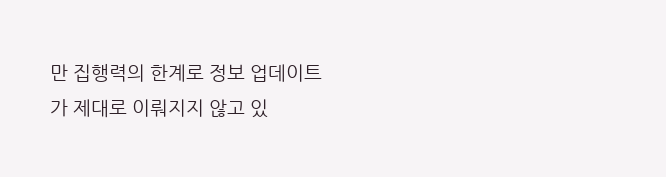만 집행력의 한계로 정보 업데이트가 제대로 이뤄지지 않고 있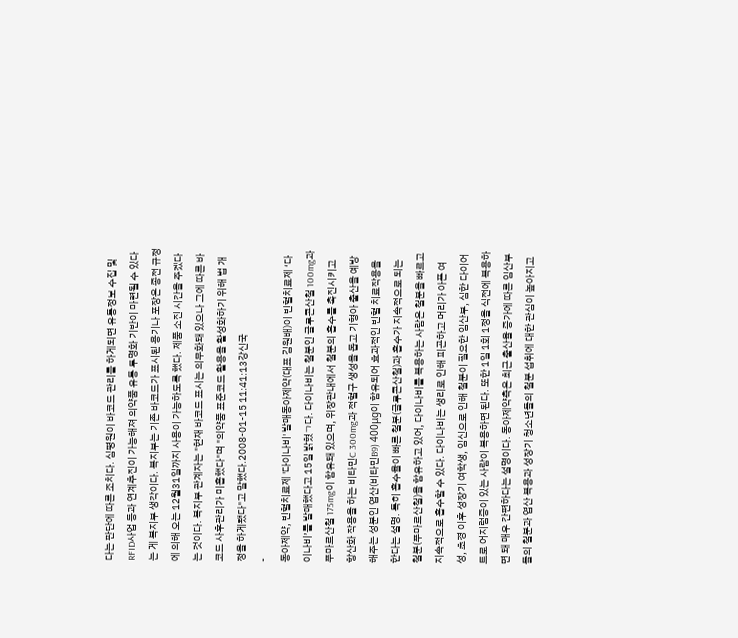다는 판단에 따른 조치다. 심평원이 바코드 관리를 하게되면 유통정보 수집 및 RFID사업 등과 연계추진이 가능해져 의약품 유통 투명화 기반이 마련될 수 있다는 게 복지부 생각이다. 복지부는 기존 바코드가 표시된 용기나 포장은 종전 규정에 의해 오는 12월31일까지 사용이 가능하도록 했다. 제품 소진 시간을 주겠다는 것이다. 복지부 관계자는 "현재 바코드 표시는 의무화돼 있으나 그에 따른 바코드 사후관리가 미흡했다"며 "의약품 표준코드 활용을 활성화하기 위해 법 개정을 하게됐다"고 말했다.2008-01-15 11:41:13강신국
-
동아제약, 빈혈치료제 '다이나비' 발매동아제약(대표 김원배)이 빈혈치료제 ‘다이나비’를 발매했다고 15일 밝혔ㄱ다. 다이나비는 철분인 글루콘산철 100mg과 푸마르산철 175mg이 함유돼 있으며, 위장관내에서 철분의 흡수를 촉진시키고 항산화 작용을 하는 비타민C 300mg과 적혈구 생성을 돕고 기형아 출산을 예방해주는 성분인 엽산(비타민B9) 400μg이 함유되어 효과적인 빈혈 치료작용을 한다는 설명. 특히 흡수율이 빠른 철분(글루콘산철)과 흡수가 지속적으로 되는 철분(푸마르산철)을 함유하고 있어, 다이나비를 복용하는 사람은 철분을 빠르고 지속적으로 흡수할 수 있다. 다이나비는 생리로 인해 피곤하고 머리가 아픈 여성, 초경 이후 성장기 여학생, 임신으로 인해 철분이 필요한 임산부, 심한 다이어트로 어지럼증이 있는 사람이 복용하면 된다. 또한 1일 1회 1정을 식전에 복용하면 돼 매우 간편하다는 설명이다. 동아제약측은 최근 출산율 증가에 따른 임산부들의 철분과 엽산 복용과 성장기 청소년들의 철분 섭취에 대한 관심이 높아지고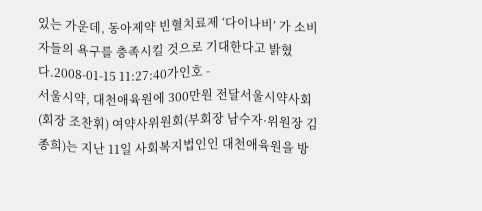있는 가운데, 동아제약 빈혈치료제 ‘다이나비’ 가 소비자들의 욕구를 충족시킬 것으로 기대한다고 밝혔다.2008-01-15 11:27:40가인호 -
서울시약, 대천애육원에 300만원 전달서울시약사회(회장 조찬휘) 여약사위원회(부회장 남수자·위원장 김종희)는 지난 11일 사회복지법인인 대천애육원을 방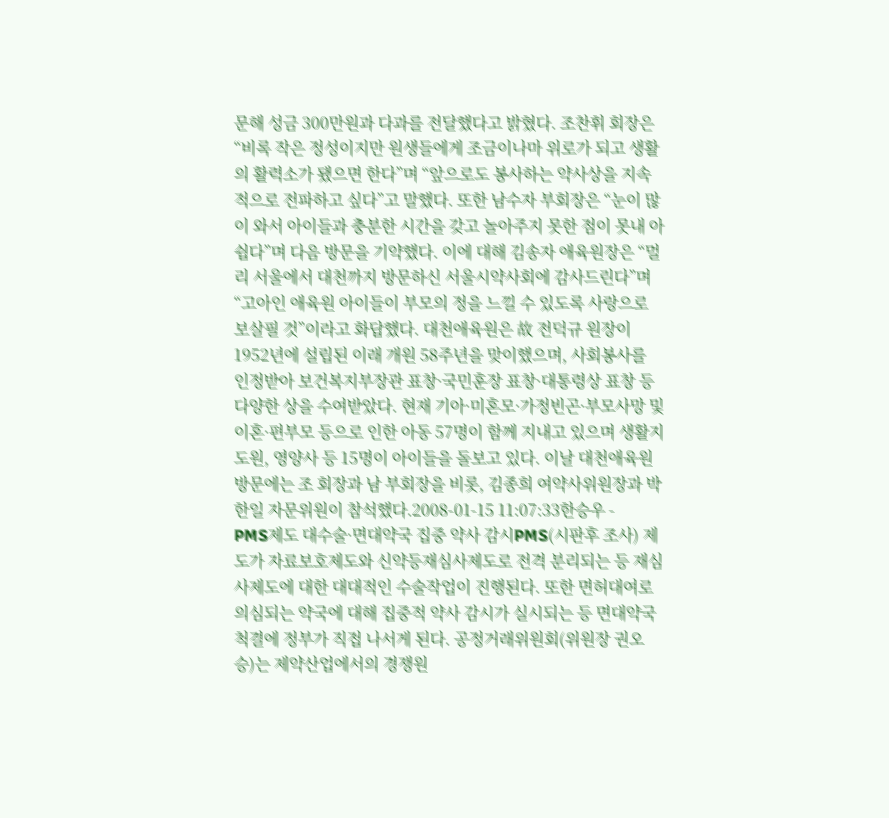문해 성금 300만원과 다과를 전달했다고 밝혔다. 조찬휘 회장은 “비록 작은 정성이지만 원생들에게 조금이나마 위로가 되고 생활의 활력소가 됐으면 한다”며 “앞으로도 봉사하는 약사상을 지속적으로 전파하고 싶다”고 말했다. 또한 남수자 부회장은 “눈이 많이 와서 아이들과 충분한 시간을 갖고 놀아주지 못한 점이 못내 아쉽다”며 다음 방문을 기약했다. 이에 대해 김송자 애육원장은 “멀리 서울에서 대천까지 방문하신 서울시약사회에 감사드린다”며 “고아인 애육원 아이들이 부모의 정을 느낄 수 있도록 사랑으로 보살필 것”이라고 화답했다. 대천애육원은 故 전덕규 원장이 1952년에 설립된 이래 개원 58주년을 맞이했으며, 사회봉사를 인정받아 보건복지부장관 표창·국민훈장 표창·대통령상 표창 등 다양한 상을 수여받았다. 현재 기아·미혼모·가정빈곤·부모사망 및 이혼·편부모 등으로 인한 아동 57명이 함께 지내고 있으며 생활지도원, 영양사 등 15명이 아이들을 돌보고 있다. 이날 대천애육원 방문에는 조 회장과 남 부회장을 비롯, 김종희 여약사위원장과 박한일 자문위원이 참석했다.2008-01-15 11:07:33한승우 -
PMS제도 대수술·면대약국 집중 약사 감시PMS(시판후 조사) 제도가 자료보호제도와 신약등재심사제도로 전격 분리되는 등 재심사제도에 대한 대대적인 수술작업이 진행된다. 또한 면허대여로 의심되는 약국에 대해 집중적 약사 감시가 실시되는 등 면대약국 척결에 정부가 직접 나서게 된다. 공정거래위원회(위원장 권오승)는 제약산업에서의 경쟁원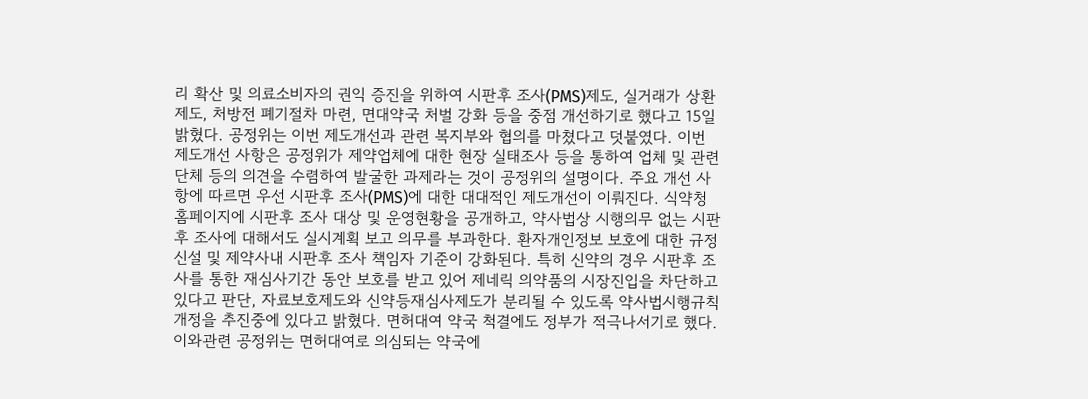리 확산 및 의료소비자의 권익 증진을 위하여 시판후 조사(PMS)제도, 실거래가 상환제도, 처방전 폐기절차 마련, 면대약국 처벌 강화 등을 중점 개선하기로 했다고 15일 밝혔다. 공정위는 이번 제도개선과 관련 복지부와 협의를 마쳤다고 덧붙였다. 이번 제도개선 사항은 공정위가 제약업체에 대한 현장 실태조사 등을 통하여 업체 및 관련단체 등의 의견을 수렴하여 발굴한 과제라는 것이 공정위의 설명이다. 주요 개선 사항에 따르면 우선 시판후 조사(PMS)에 대한 대대적인 제도개선이 이뤄진다. 식약청 홈페이지에 시판후 조사 대상 및 운영현황을 공개하고, 약사법상 시행의무 없는 시판후 조사에 대해서도 실시계획 보고 의무를 부과한다. 환자개인정보 보호에 대한 규정 신설 및 제약사내 시판후 조사 책임자 기준이 강화된다. 특히 신약의 경우 시판후 조사를 통한 재심사기간 동안 보호를 받고 있어 제네릭 의약품의 시장진입을 차단하고 있다고 판단, 자료보호제도와 신약등재심사제도가 분리될 수 있도록 약사법시행규칙 개정을 추진중에 있다고 밝혔다. 면허대여 약국 척결에도 정부가 적극나서기로 했다. 이와관련 공정위는 면허대여로 의심되는 약국에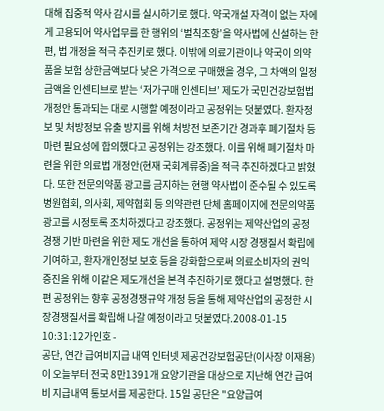대해 집중적 약사 감시를 실시하기로 했다. 약국개설 자격이 없는 자에게 고용되어 약사업무를 한 행위의 ‘벌칙조항’을 약사법에 신설하는 한편, 법 개정을 적극 추진키로 했다. 이밖에 의료기관이나 약국이 의약품을 보험 상한금액보다 낮은 가격으로 구매했을 경우, 그 차액의 일정금액을 인센티브로 받는 ‘저가구매 인센티브’ 제도가 국민건강보험법 개정안 통과되는 대로 시행할 예정이라고 공정위는 덧붙였다. 환자정보 및 처방정보 유출 방지를 위해 처방전 보존기간 경과후 폐기절차 등 마련 필요성에 합의했다고 공정위는 강조했다. 이를 위해 폐기절차 마련을 위한 의료법 개정안(현재 국회계류중)을 적극 추진하겠다고 밝혔다. 또한 전문의약품 광고를 금지하는 현행 약사법이 준수될 수 있도록 병원협회, 의사회, 제약협회 등 의약관련 단체 홈페이지에 전문의약품 광고를 시정토록 조치하겠다고 강조했다. 공정위는 제약산업의 공정경쟁 기반 마련을 위한 제도 개선을 통하여 제약 시장 경쟁질서 확립에 기여하고, 환자개인정보 보호 등을 강화함으로써 의료소비자의 권익증진을 위해 이같은 제도개선을 본격 추진하기로 했다고 설명했다. 한편 공정위는 향후 공정경쟁규약 개정 등을 통해 제약산업의 공정한 시장경쟁질서를 확립해 나갈 예정이라고 덧붙였다.2008-01-15 10:31:12가인호 -
공단, 연간 급여비지급 내역 인터넷 제공건강보험공단(이사장 이재용)이 오늘부터 전국 8만1391개 요양기관을 대상으로 지난해 연간 급여비 지급내역 통보서를 제공한다. 15일 공단은 "요양급여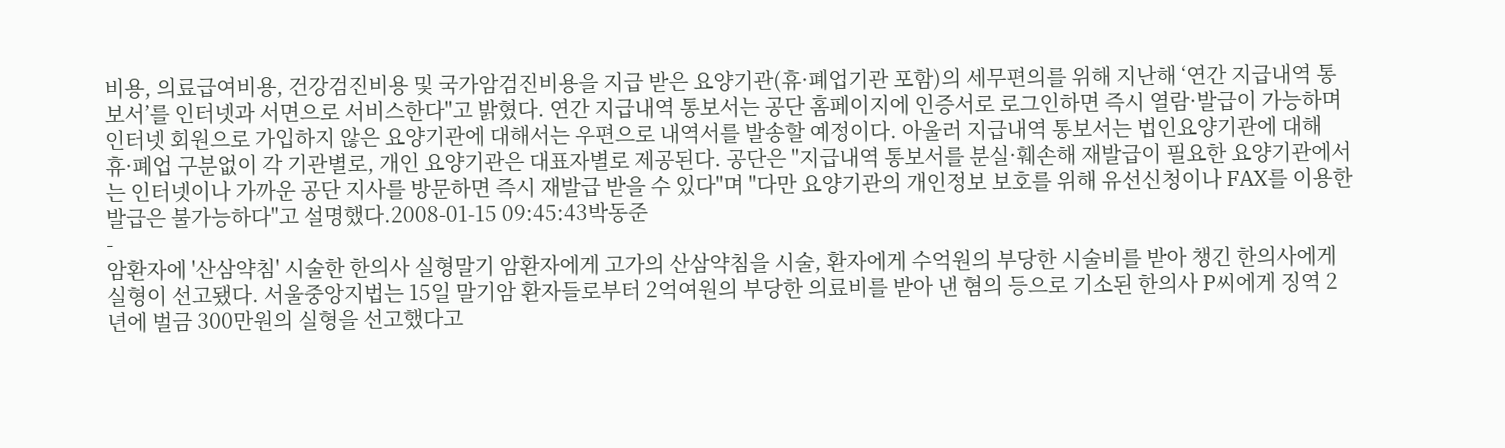비용, 의료급여비용, 건강검진비용 및 국가암검진비용을 지급 받은 요양기관(휴·폐업기관 포함)의 세무편의를 위해 지난해 ‘연간 지급내역 통보서’를 인터넷과 서면으로 서비스한다"고 밝혔다. 연간 지급내역 통보서는 공단 홈페이지에 인증서로 로그인하면 즉시 열람·발급이 가능하며 인터넷 회원으로 가입하지 않은 요양기관에 대해서는 우편으로 내역서를 발송할 예정이다. 아울러 지급내역 통보서는 법인요양기관에 대해 휴·폐업 구분없이 각 기관별로, 개인 요양기관은 대표자별로 제공된다. 공단은 "지급내역 통보서를 분실·훼손해 재발급이 필요한 요양기관에서는 인터넷이나 가까운 공단 지사를 방문하면 즉시 재발급 받을 수 있다"며 "다만 요양기관의 개인정보 보호를 위해 유선신청이나 FAX를 이용한 발급은 불가능하다"고 설명했다.2008-01-15 09:45:43박동준
-
암환자에 '산삼약침' 시술한 한의사 실형말기 암환자에게 고가의 산삼약침을 시술, 환자에게 수억원의 부당한 시술비를 받아 챙긴 한의사에게 실형이 선고됐다. 서울중앙지법는 15일 말기암 환자들로부터 2억여원의 부당한 의료비를 받아 낸 혐의 등으로 기소된 한의사 P씨에게 징역 2년에 벌금 300만원의 실형을 선고했다고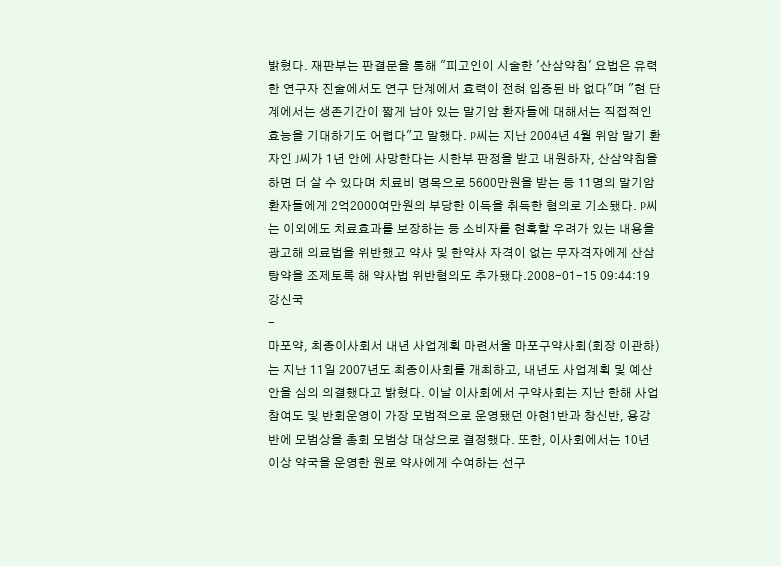밝혔다. 재판부는 판결문을 통해 "피고인이 시술한 '산삼약침' 요법은 유력한 연구자 진술에서도 연구 단계에서 효력이 전혀 입증된 바 없다"며 "현 단계에서는 생존기간이 짧게 남아 있는 말기암 환자들에 대해서는 직접적인 효능을 기대하기도 어렵다"고 말했다. P씨는 지난 2004년 4월 위암 말기 환자인 J씨가 1년 안에 사망한다는 시한부 판정을 받고 내원하자, 산삼약침을 하면 더 살 수 있다며 치료비 명목으로 5600만원을 받는 등 11명의 말기암 환자들에게 2억2000여만원의 부당한 이득을 취득한 혐의로 기소됐다. P씨는 이외에도 치료효과를 보장하는 등 소비자를 현혹할 우려가 있는 내용을 광고해 의료법을 위반했고 약사 및 한약사 자격이 없는 무자격자에게 산삼탕약을 조제토록 해 약사법 위반혐의도 추가됐다.2008-01-15 09:44:19강신국
-
마포약, 최종이사회서 내년 사업계획 마련서울 마포구약사회(회장 이관하)는 지난 11일 2007년도 최종이사회를 개최하고, 내년도 사업계획 및 예산안을 심의 의결했다고 밝혔다. 이날 이사회에서 구약사회는 지난 한해 사업 참여도 및 반회운영이 가장 모범적으로 운영됐던 아현1반과 창신반, 용강반에 모범상을 총회 모범상 대상으로 결정했다. 또한, 이사회에서는 10년이상 약국을 운영한 원로 약사에게 수여하는 선구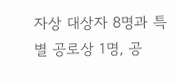자상 대상자 8명과 특별 공로상 1명, 공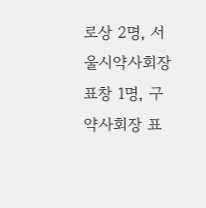로상 2명, 서울시약사회장 표창 1명, 구약사회장 표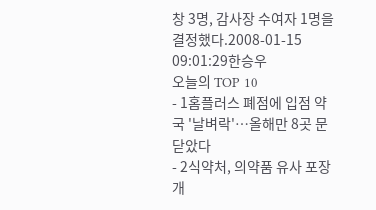창 3명, 감사장 수여자 1명을 결정했다.2008-01-15 09:01:29한승우
오늘의 TOP 10
- 1홈플러스 폐점에 입점 약국 '날벼락'…올해만 8곳 문 닫았다
- 2식약처, 의약품 유사 포장 개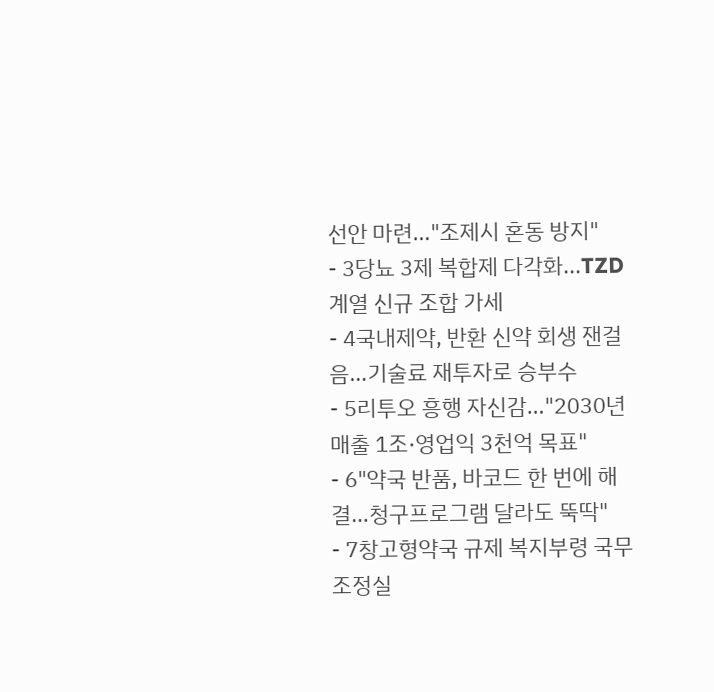선안 마련…"조제시 혼동 방지"
- 3당뇨 3제 복합제 다각화...TZD 계열 신규 조합 가세
- 4국내제약, 반환 신약 회생 잰걸음…기술료 재투자로 승부수
- 5리투오 흥행 자신감…"2030년 매출 1조·영업익 3천억 목표"
- 6"약국 반품, 바코드 한 번에 해결…청구프로그램 달라도 뚝딱"
- 7창고형약국 규제 복지부령 국무조정실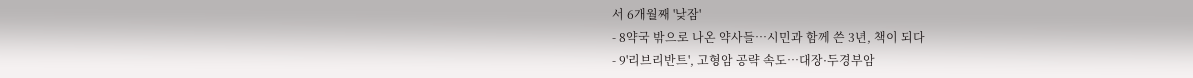서 6개월째 '낮잠'
- 8약국 밖으로 나온 약사들…시민과 함께 쓴 3년, 책이 되다
- 9'리브리반트', 고형암 공략 속도…대장·두경부암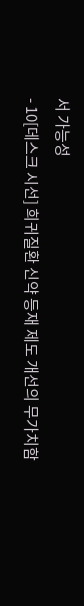서 가능성
- 10[데스크 시선] 희귀질환 신약 등재 제도 개선의 무가치함